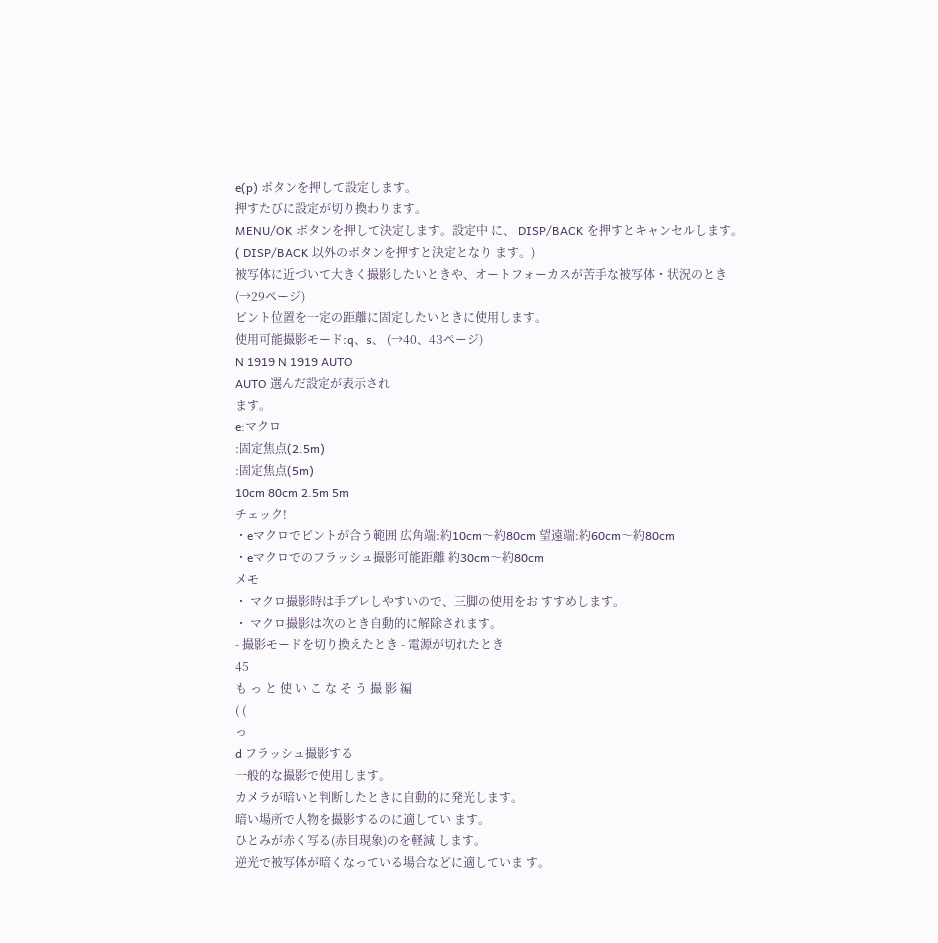e(p) ボタンを押して設定します。
押すたびに設定が切り換わります。
MENU/OK ボタンを押して決定します。設定中 に、 DISP/BACK を押すとキャンセルします。
( DISP/BACK 以外のボタンを押すと決定となり ます。)
被写体に近づいて大きく撮影したいときや、オートフォーカスが苦手な被写体・状況のとき(→29ページ)
ピント位置を一定の距離に固定したいときに使用します。
使用可能撮影モード:q、s、 (→40、43ページ)
N 1919 N 1919 AUTO
AUTO 選んだ設定が表示され
ます。
e:マクロ
:固定焦点(2.5m)
:固定焦点(5m)
10cm 80cm 2.5m 5m
チェック!
・eマクロでピントが合う範囲 広角端:約10cm〜約80cm 望遠端:約60cm〜約80cm
・eマクロでのフラッシュ撮影可能距離 約30cm〜約80cm
メモ
・ マクロ撮影時は手ブレしやすいので、三脚の使用をお すすめします。
・ マクロ撮影は次のとき自動的に解除されます。
- 撮影モードを切り換えたとき - 電源が切れたとき
45
も っ と 使 い こ な そ う 撮 影 編
( (
っ
d フラッシュ撮影する
一般的な撮影で使用します。
カメラが暗いと判断したときに自動的に発光します。
暗い場所で人物を撮影するのに適してい ます。
ひとみが赤く写る(赤目現象)のを軽減 します。
逆光で被写体が暗くなっている場合などに適していま す。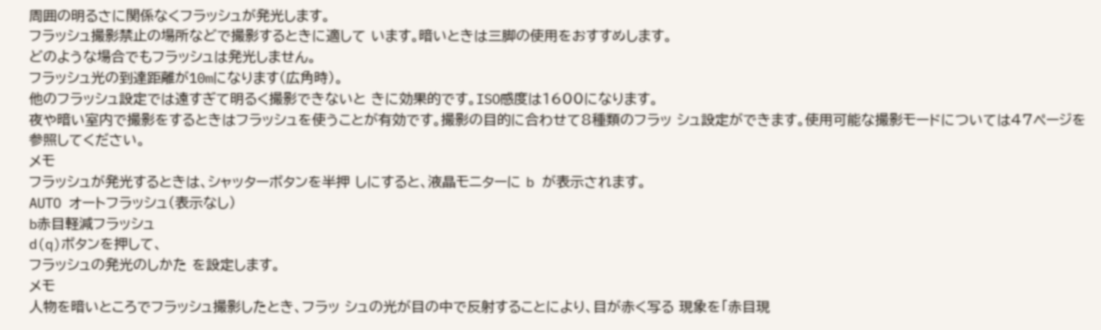周囲の明るさに関係なくフラッシュが発光します。
フラッシュ撮影禁止の場所などで撮影するときに適して います。暗いときは三脚の使用をおすすめします。
どのような場合でもフラッシュは発光しません。
フラッシュ光の到達距離が10mになります(広角時)。
他のフラッシュ設定では遠すぎて明るく撮影できないと きに効果的です。ISO感度は1600になります。
夜や暗い室内で撮影をするときはフラッシュを使うことが有効です。撮影の目的に合わせて8種類のフラッ シュ設定ができます。使用可能な撮影モードについては47ページを参照してください。
メモ
フラッシュが発光するときは、シャッターボタンを半押 しにすると、液晶モニターに b が表示されます。
AUTO オートフラッシュ(表示なし)
b赤目軽減フラッシュ
d(q)ボタンを押して、
フラッシュの発光のしかた を設定します。
メモ
人物を暗いところでフラッシュ撮影したとき、フラッ シュの光が目の中で反射することにより、目が赤く写る 現象を「赤目現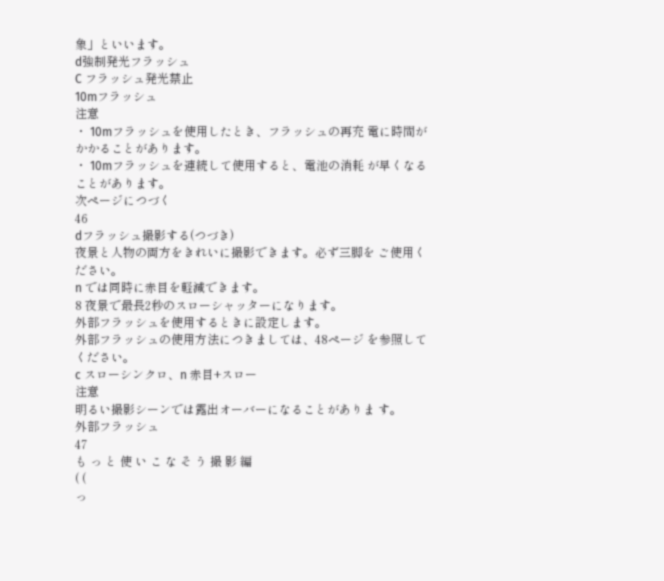象」といいます。
d強制発光フラッシュ
C フラッシュ発光禁止
10mフラッシュ
注意
・ 10mフラッシュを使用したとき、フラッシュの再充 電に時間がかかることがあります。
・ 10mフラッシュを連続して使用すると、電池の消耗 が早くなることがあります。
次ページにつづく
46
dフラッシュ撮影する(つづき)
夜景と人物の両方をきれいに撮影できます。必ず三脚を ご使用ください。
n では同時に赤目を軽減できます。
8 夜景で最長2秒のスローシャッターになります。
外部フラッシュを使用するときに設定します。
外部フラッシュの使用方法につきましては、48ページ を参照してください。
c スローシンクロ、n 赤目+スロー
注意
明るい撮影シーンでは露出オーバーになることがありま す。
外部フラッシュ
47
も っ と 使 い こ な そ う 撮 影 編
( (
っ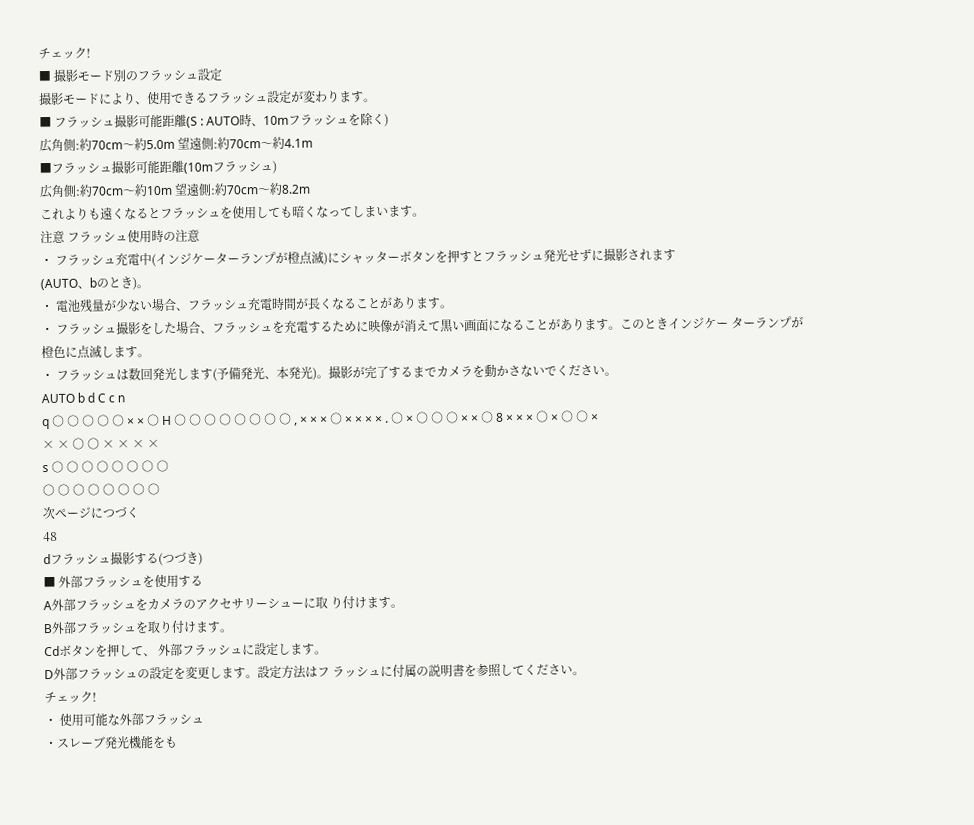チェック!
■ 撮影モード別のフラッシュ設定
撮影モードにより、使用できるフラッシュ設定が変わります。
■ フラッシュ撮影可能距離(S : AUTO時、10mフラッシュを除く)
広角側:約70cm〜約5.0m 望遠側:約70cm〜約4.1m
■フラッシュ撮影可能距離(10mフラッシュ)
広角側:約70cm〜約10m 望遠側:約70cm〜約8.2m
これよりも遠くなるとフラッシュを使用しても暗くなってしまいます。
注意 フラッシュ使用時の注意
・ フラッシュ充電中(インジケーターランプが橙点滅)にシャッターボタンを押すとフラッシュ発光せずに撮影されます
(AUTO、bのとき)。
・ 電池残量が少ない場合、フラッシュ充電時間が長くなることがあります。
・ フラッシュ撮影をした場合、フラッシュを充電するために映像が消えて黒い画面になることがあります。このときインジケー ターランプが橙色に点滅します。
・ フラッシュは数回発光します(予備発光、本発光)。撮影が完了するまでカメラを動かさないでください。
AUTO b d C c n
q ○ ○ ○ ○ ○ × × ○ H ○ ○ ○ ○ ○ ○ ○ ○ , × × × ○ × × × × . ○ × ○ ○ ○ × × ○ 8 × × × ○ × ○ ○ ×
× × ○ ○ × × × ×
s ○ ○ ○ ○ ○ ○ ○ ○
○ ○ ○ ○ ○ ○ ○ ○
次ページにつづく
48
dフラッシュ撮影する(つづき)
■ 外部フラッシュを使用する
A外部フラッシュをカメラのアクセサリーシューに取 り付けます。
B外部フラッシュを取り付けます。
Cdボタンを押して、 外部フラッシュに設定します。
D外部フラッシュの設定を変更します。設定方法はフ ラッシュに付属の説明書を参照してください。
チェック!
・ 使用可能な外部フラッシュ
・スレーブ発光機能をも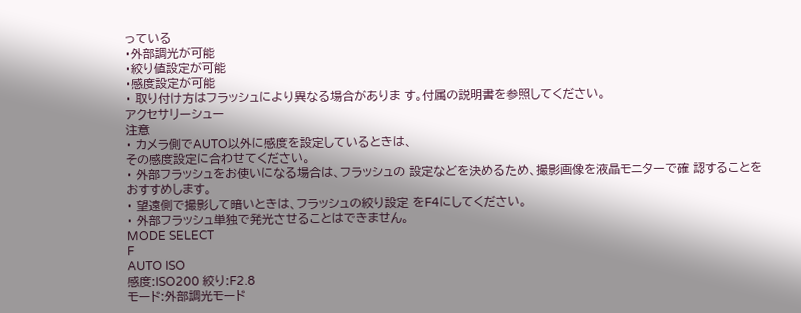っている
・外部調光が可能
・絞り値設定が可能
・感度設定が可能
・ 取り付け方はフラッシュにより異なる場合がありま す。付属の説明書を参照してください。
アクセサリーシュー
注意
・ カメラ側でAUTO以外に感度を設定しているときは、
その感度設定に合わせてください。
・ 外部フラッシュをお使いになる場合は、フラッシュの 設定などを決めるため、撮影画像を液晶モニターで確 認することをおすすめします。
・ 望遠側で撮影して暗いときは、フラッシュの絞り設定 をF4にしてください。
・ 外部フラッシュ単独で発光させることはできません。
MODE SELECT
F
AUTO ISO
感度:ISO200 絞り:F2.8
モード:外部調光モード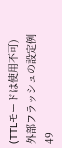(TTLモードは使用不可)
外部フラッシュの設定例
49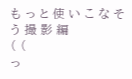も っ と 使 い こ な そ う 撮 影 編
( (
っ